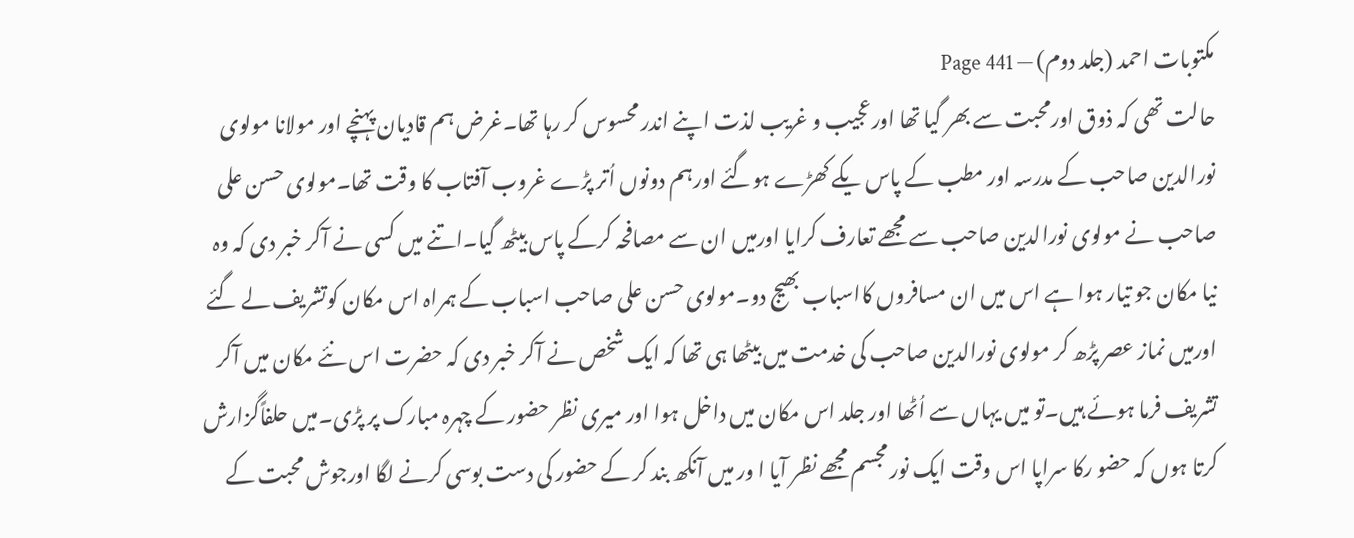مکتوبات احمد (جلد دوم) — Page 441
حالت تھی کہ ذوق اورمحبت سے بھر گیا تھا اورعجیب و غریب لذت اپنے اندر محسوس کر رہا تھا۔غرض ہم قادیان پہنچے اور مولانا مولوی نورالدین صاحب کے مدرسہ اور مطب کے پاس یکے کھڑے ہوگئے اورہم دونوں اُتر پڑے غروب آفتاب کا وقت تھا۔مولوی حسن علی صاحب نے مولوی نورالدین صاحب سے مجھے تعارف کرایا اورمیں ان سے مصافحہ کرکے پاس بیٹھ گیا۔اتنے میں کسی نے آکر خبر دی کہ وہ نیا مکان جو تیار ہوا ہے اس میں ان مسافروں کااسباب بھیج دو۔مولوی حسن علی صاحب اسباب کے ہمراہ اس مکان کوتشریف لے گئے اورمیں نماز عصر پڑھ کر مولوی نورالدین صاحب کی خدمت میں بیٹھا ہی تھا کہ ایک شخص نے آکر خبر دی کہ حضرت اس نئے مکان میں آکر تشریف فرما ہوئے ہیں۔تو میں یہاں سے اُٹھا اور جلد اس مکان میں داخل ہوا اور میری نظر حضور کے چہرہ مبارک پر پڑی۔میں حلفاًگزارش کرتا ہوں کہ حضو رکا سراپا اس وقت ایک نور مجسم مجھے نظر آیا ا ور میں آنکھ بند کر کے حضور کی دست بوسی کرنے لگا اورجوش محبت کے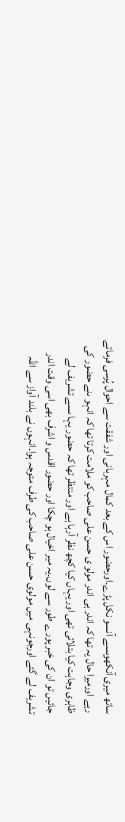ساتھ میری آنکھوںسے آنسو نکل پڑے۔اورحضور اس کے بعد کمال مہربانی اور شفقت سے احوال پُرسی فرماتے رہے اورمیرا حال یہ تھا کہ اندر ہی اندر مولو ی حسن علی صاحب کو ملامت کرتا تھا کہ انہو ںنے حضور کی ظاہری وجاہت کیا بتلائی تھی اور یہاں کیا کچھ نظر آرہا ہے اور منتظر تھا کہ حضور یہا ںسے تشریف لے جائیں تو ان کی خبر پورے طور سے لوں۔یہ میر اخیال ہو چکا اور حضور اقدس و اشرف بھی اسی وقت اندر تشریف لے گئے اورجونہی میں مولوی حسن علی صاحب کی طرف متوجہ ہوا۔انہوں نے بلند آواز سے اللہ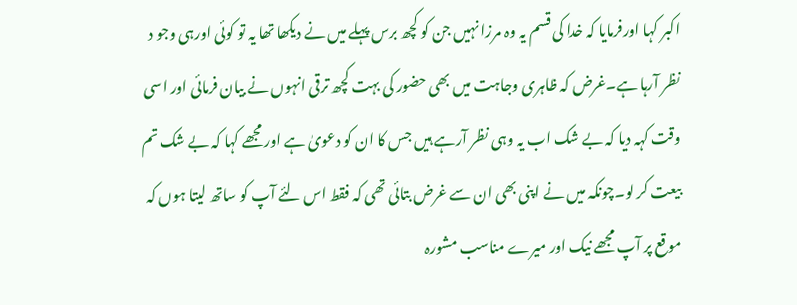اکبر کہا اورفرمایا کہ خدا کی قسم یہ وہ مرزا نہیں جن کو کچھ برس پہلے میں نے دیکھا تھا یہ تو کوئی اورہی وجو د نظر آرہا ہے۔غرض کہ ظاہری وجاہت میں بھی حضور کی بہت کچھ ترقی انہوں نے بیان فرمائی اور اسی وقت کہہ دیا کہ بے شک اب یہ وہی نظر آرہے ہیں جس کا ان کو دعویٰ ہے اور مجھے کہا کہ بے شک تم بیعت کر لو۔چونکہ میں نے اپنی بھی ان سے غرض بتائی تھی کہ فقط اس لئے آپ کو ساتھ لیتا ہوں کہ موقع پر آپ مجھے نیک اور میرے مناسب مشورہ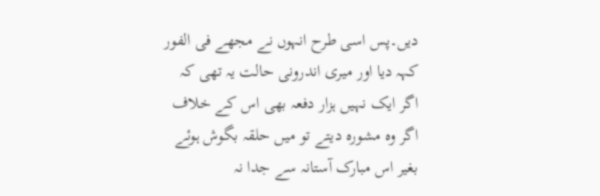دیں۔پس اسی طرح انہوں نے مجھے فی الفور کہہ دیا اور میری اندرونی حالت یہ تھی کہ اگر ایک نہیں ہزار دفعہ بھی اس کے خلاف اگر وہ مشورہ دیتے تو میں حلقہ بگوش ہوئے بغیر اس مبارک آستانہ سے جدا نہ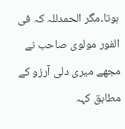ہوتا۔مگر الحمدللہ کہ فی الفور مولوی صاحب نے مجھے میری دلی آرزو کے مطابق کہہ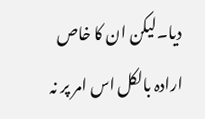دیا۔لیکن ان کا خاص ارادہ بالکل اس امر پر نہ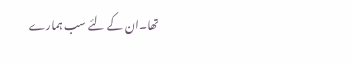تھا۔ان کے لئے سب ہمارے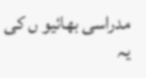مدراسی بھائیو ں کی یہ